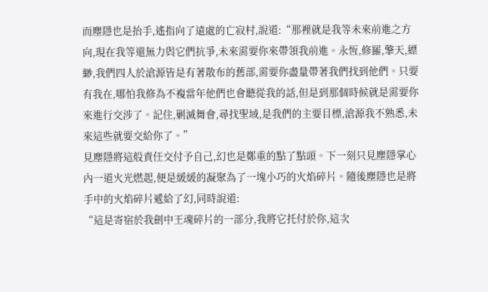而塵隱也是抬手,遙指向了遠處的亡寂村,說道:“那裡就是我等未來前進之方向,現在我等還無力與它們抗爭,未來需要你來帶領我前進。永恆,修羅,擎天,縹緲,我們四人於滄源皆是有著散布的舊部,需要你盡量帶著我們找到他們。只要有我在,哪怕我修為不複當年他們也會聽從我的話,但是到那個時候就是需要你來進行交涉了。記住,剿滅舞會,尋找聖域,是我們的主要目標,滄源我不熟悉,未來這些就要交給你了。”
見塵隱將這般責任交付予自己,幻也是鄭重的點了點頭。下一刻只見塵隱掌心內一道火光燃起,便是緩緩的凝聚為了一塊小巧的火焰碎片。隨後塵隱也是將手中的火焰碎片遞給了幻,同時說道:
“這是寄宿於我劍中王魂碎片的一部分,我將它托付於你,這次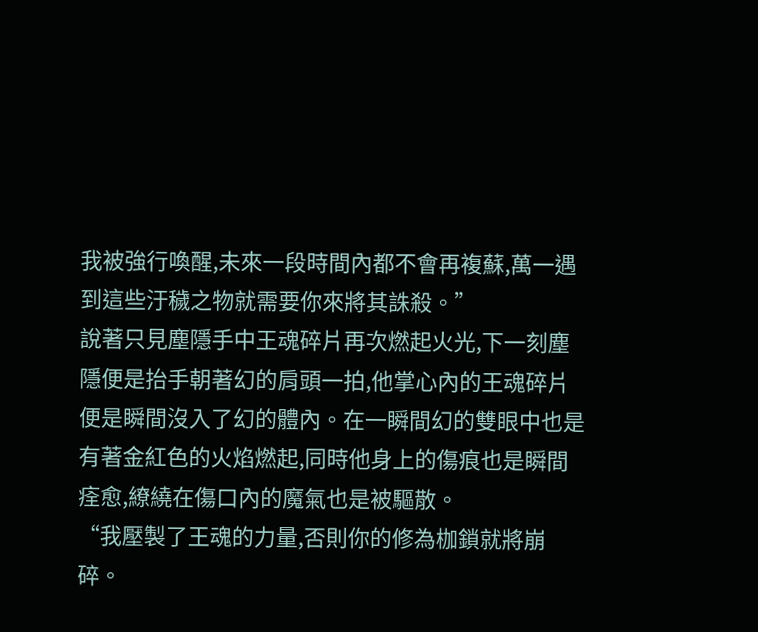我被強行喚醒,未來一段時間內都不會再複蘇,萬一遇到這些汙穢之物就需要你來將其誅殺。”
說著只見塵隱手中王魂碎片再次燃起火光,下一刻塵隱便是抬手朝著幻的肩頭一拍,他掌心內的王魂碎片便是瞬間沒入了幻的體內。在一瞬間幻的雙眼中也是有著金紅色的火焰燃起,同時他身上的傷痕也是瞬間痊愈,繚繞在傷口內的魔氣也是被驅散。
“我壓製了王魂的力量,否則你的修為枷鎖就將崩碎。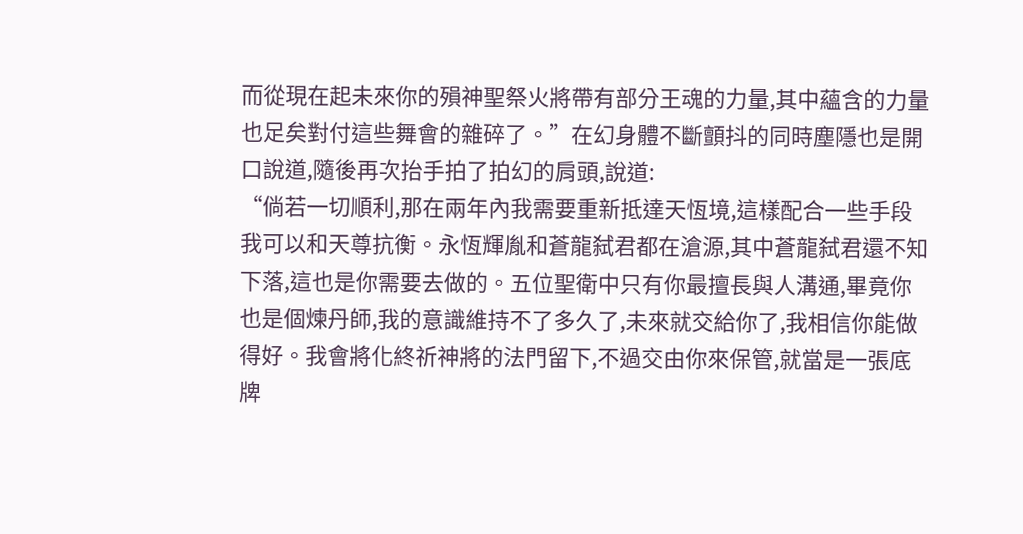而從現在起未來你的殞神聖祭火將帶有部分王魂的力量,其中蘊含的力量也足矣對付這些舞會的雜碎了。”在幻身體不斷顫抖的同時塵隱也是開口說道,隨後再次抬手拍了拍幻的肩頭,說道:
“倘若一切順利,那在兩年內我需要重新抵達天恆境,這樣配合一些手段我可以和天尊抗衡。永恆輝胤和蒼龍弑君都在滄源,其中蒼龍弑君還不知下落,這也是你需要去做的。五位聖衛中只有你最擅長與人溝通,畢竟你也是個煉丹師,我的意識維持不了多久了,未來就交給你了,我相信你能做得好。我會將化終祈神將的法門留下,不過交由你來保管,就當是一張底牌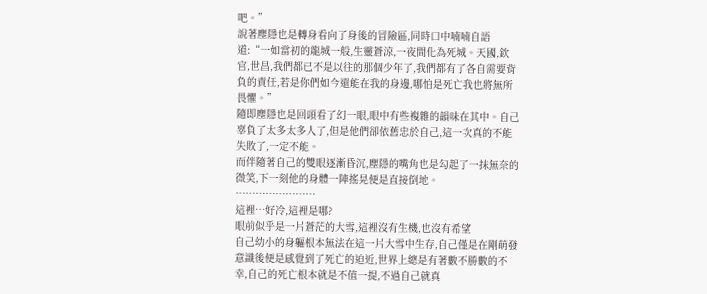吧。”
說著塵隱也是轉身看向了身後的冒險區,同時口中喃喃自語道:“一如當初的龍城一般,生靈蒼涼,一夜間化為死城。天國,欽官,世昌,我們都已不是以往的那個少年了,我們都有了各自需要背負的責任,若是你們如今還能在我的身邊,哪怕是死亡我也將無所畏懼。”
隨即塵隱也是回頭看了幻一眼,眼中有些複雜的韻味在其中。自己辜負了太多太多人了,但是他們卻依舊忠於自己,這一次真的不能失敗了,一定不能。
而伴隨著自己的雙眼逐漸昏沉,塵隱的嘴角也是勾起了一抹無奈的微笑,下一刻他的身體一陣搖晃便是直接倒地。
……………………
這裡…好冷,這裡是哪?
眼前似乎是一片蒼茫的大雪,這裡沒有生機,也沒有希望
自己幼小的身軀根本無法在這一片大雪中生存,自己僅是在剛萌發意識後便是感覺到了死亡的迫近,世界上總是有著數不勝數的不幸,自己的死亡根本就是不值一提,不過自己就真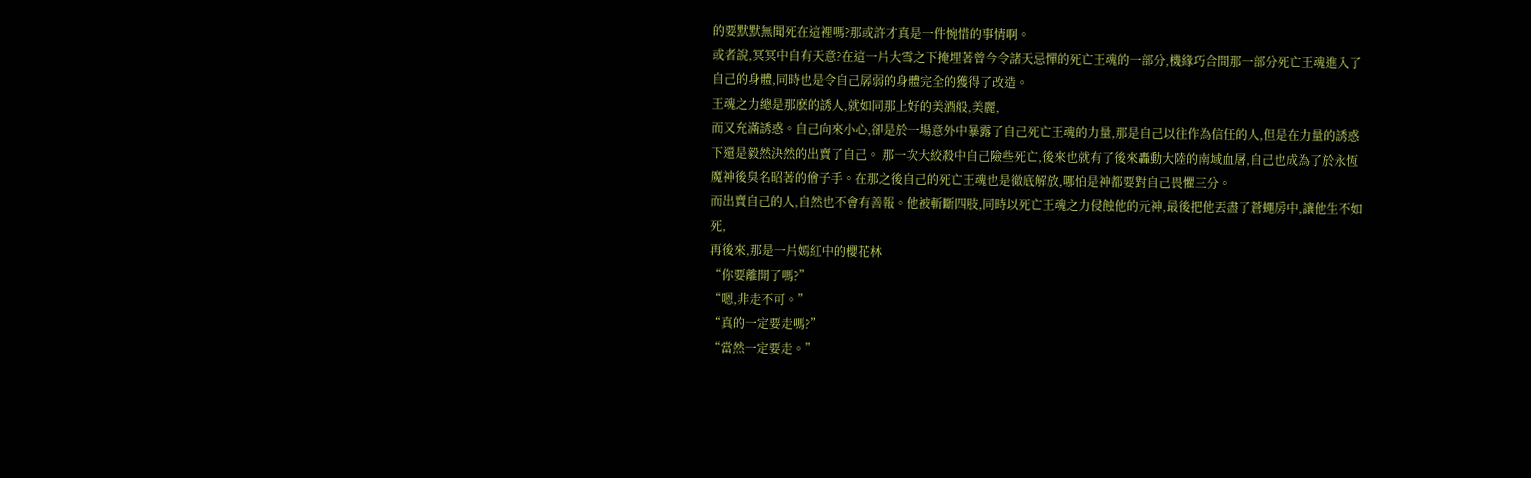的要默默無聞死在這裡嗎?那或許才真是一件惋惜的事情啊。
或者說,冥冥中自有天意?在這一片大雪之下掩埋著曾今令諸天忌憚的死亡王魂的一部分,機緣巧合間那一部分死亡王魂進入了自己的身體,同時也是令自己孱弱的身體完全的獲得了改造。
王魂之力總是那麽的誘人,就如同那上好的美酒般,美麗,
而又充滿誘惑。自己向來小心,卻是於一場意外中暴露了自己死亡王魂的力量,那是自己以往作為信任的人,但是在力量的誘惑下還是毅然決然的出賣了自己。 那一次大絞殺中自己險些死亡,後來也就有了後來轟動大陸的南域血屠,自己也成為了於永恆魔神後臭名昭著的儈子手。在那之後自己的死亡王魂也是徹底解放,哪怕是神都要對自己畏懼三分。
而出賣自己的人,自然也不會有善報。他被斬斷四肢,同時以死亡王魂之力侵蝕他的元神,最後把他丟盡了蒼蠅房中,讓他生不如死,
再後來,那是一片嫣紅中的櫻花林
“你要離開了嗎?”
“嗯,非走不可。”
“真的一定要走嗎?”
“當然一定要走。”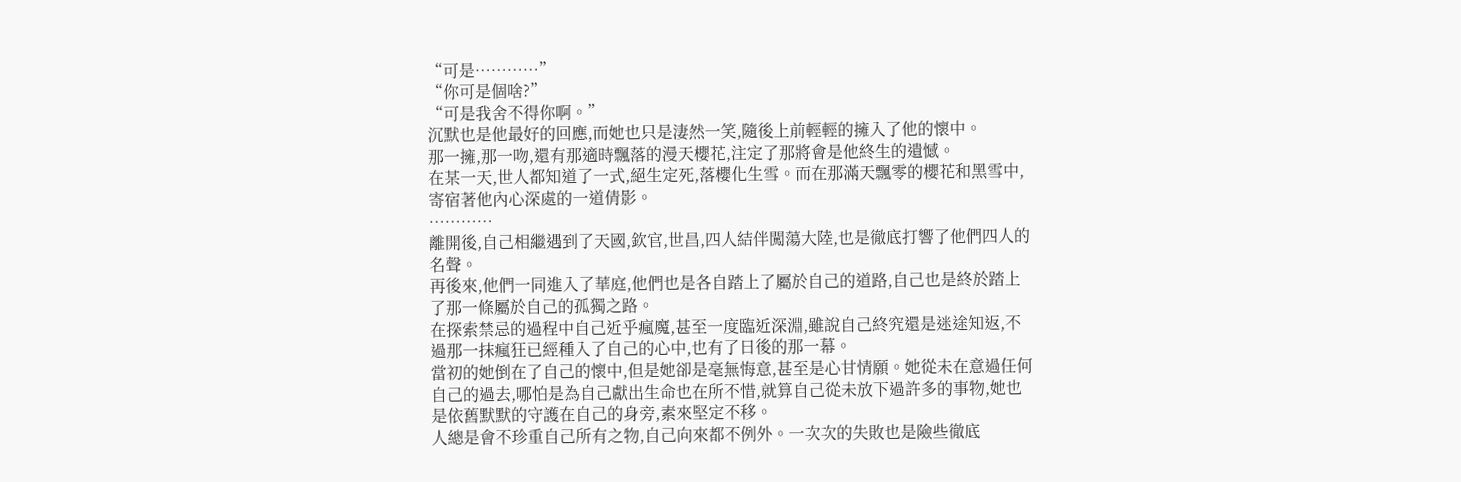“可是…………”
“你可是個啥?”
“可是我舍不得你啊。”
沉默也是他最好的回應,而她也只是淒然一笑,隨後上前輕輕的擁入了他的懷中。
那一擁,那一吻,還有那適時飄落的漫天櫻花,注定了那將會是他終生的遺憾。
在某一天,世人都知道了一式,絕生定死,落櫻化生雪。而在那滿天飄零的櫻花和黑雪中,寄宿著他內心深處的一道倩影。
…………
離開後,自己相繼遇到了天國,欽官,世昌,四人結伴闖蕩大陸,也是徹底打響了他們四人的名聲。
再後來,他們一同進入了華庭,他們也是各自踏上了屬於自己的道路,自己也是終於踏上了那一條屬於自己的孤獨之路。
在探索禁忌的過程中自己近乎瘋魔,甚至一度臨近深淵,雖說自己終究還是迷途知返,不過那一抹瘋狂已經種入了自己的心中,也有了日後的那一幕。
當初的她倒在了自己的懷中,但是她卻是毫無悔意,甚至是心甘情願。她從未在意過任何自己的過去,哪怕是為自己獻出生命也在所不惜,就算自己從未放下過許多的事物,她也是依舊默默的守護在自己的身旁,素來堅定不移。
人總是會不珍重自己所有之物,自己向來都不例外。一次次的失敗也是險些徹底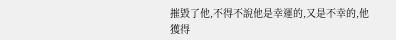摧毀了他,不得不說他是幸運的,又是不幸的,他獲得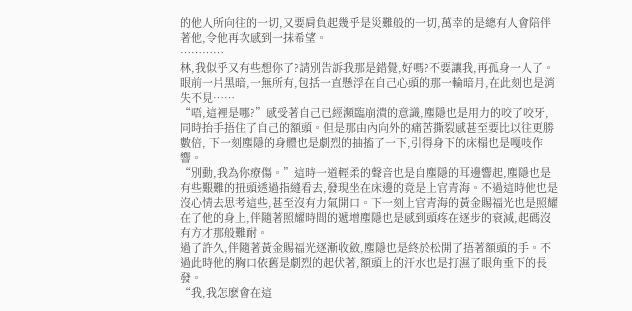的他人所向往的一切,又要肩負起幾乎是災難般的一切,萬幸的是總有人會陪伴著他,令他再次感到一抹希望。
…………
林,我似乎又有些想你了?請別告訴我那是錯覺,好嗎?不要讓我,再孤身一人了。
眼前一片黑暗,一無所有,包括一直懸浮在自己心頭的那一輪暗月,在此刻也是消失不見……
“唔,這裡是哪?”感受著自己已經瀕臨崩潰的意識,塵隱也是用力的咬了咬牙,同時抬手捂住了自己的額頭。但是那由內向外的痛苦撕裂感甚至要比以往更勝數倍, 下一刻塵隱的身體也是劇烈的抽搐了一下,引得身下的床榻也是嘎吱作響。
“別動,我為你療傷。”這時一道輕柔的聲音也是自塵隱的耳邊響起,塵隱也是有些艱難的扭頭透過指縫看去,發現坐在床邊的竟是上官青海。不過這時他也是沒心情去思考這些,甚至沒有力氣開口。下一刻上官青海的黃金賜福光也是照耀在了他的身上,伴隨著照耀時間的遞增塵隱也是感到頭疼在逐步的衰減,起碼沒有方才那般難耐。
過了許久,伴隨著黃金賜福光逐漸收斂,塵隱也是終於松開了捂著額頭的手。不過此時他的胸口依舊是劇烈的起伏著,額頭上的汗水也是打濕了眼角垂下的長發。
“我,我怎麽會在這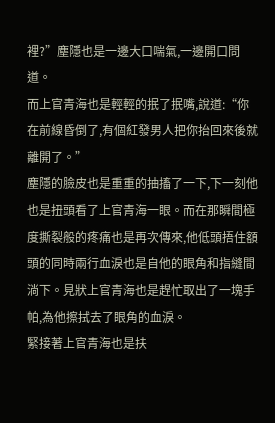裡?”塵隱也是一邊大口喘氣,一邊開口問道。
而上官青海也是輕輕的抿了抿嘴,說道:“你在前線昏倒了,有個紅發男人把你抬回來後就離開了。”
塵隱的臉皮也是重重的抽搐了一下,下一刻他也是扭頭看了上官青海一眼。而在那瞬間極度撕裂般的疼痛也是再次傳來,他低頭捂住額頭的同時兩行血淚也是自他的眼角和指縫間淌下。見狀上官青海也是趕忙取出了一塊手帕,為他擦拭去了眼角的血淚。
緊接著上官青海也是扶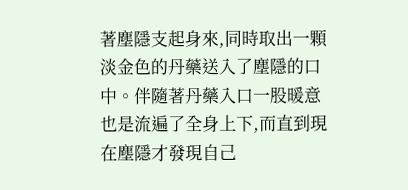著塵隱支起身來,同時取出一顆淡金色的丹藥送入了塵隱的口中。伴隨著丹藥入口一股暖意也是流遍了全身上下,而直到現在塵隱才發現自己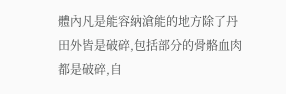體內凡是能容納滄能的地方除了丹田外皆是破碎,包括部分的骨骼血肉都是破碎,自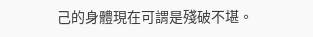己的身體現在可謂是殘破不堪。